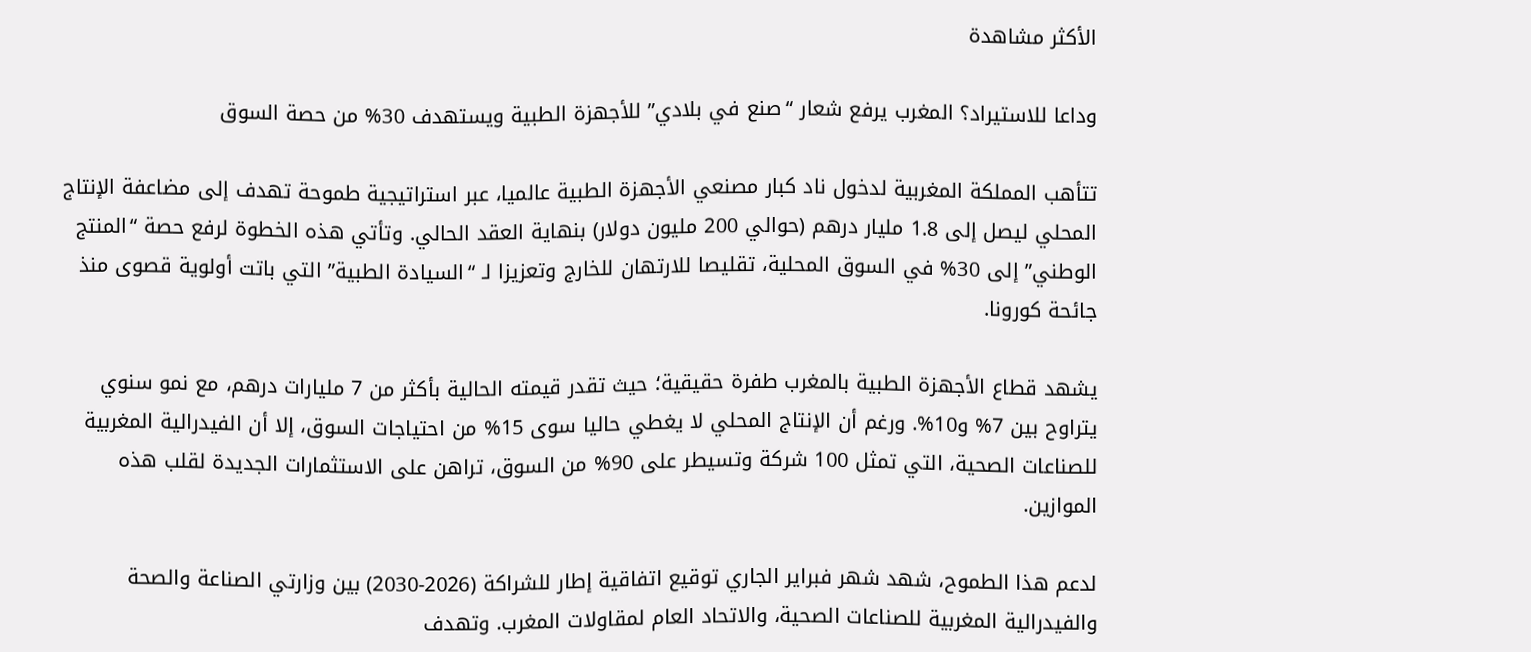الأكثر مشاهدة

وداعا للاستيراد؟ المغرب يرفع شعار “صنع في بلادي” للأجهزة الطبية ويستهدف 30% من حصة السوق

تتأهب المملكة المغربية لدخول ناد كبار مصنعي الأجهزة الطبية عالميا، عبر استراتيجية طموحة تهدف إلى مضاعفة الإنتاج المحلي ليصل إلى 1.8 مليار درهم (حوالي 200 مليون دولار) بنهاية العقد الحالي. وتأتي هذه الخطوة لرفع حصة “المنتج الوطني” إلى 30% في السوق المحلية، تقليصا للارتهان للخارج وتعزيزا لـ “السيادة الطبية” التي باتت أولوية قصوى منذ جائحة كورونا.

يشهد قطاع الأجهزة الطبية بالمغرب طفرة حقيقية؛ حيث تقدر قيمته الحالية بأكثر من 7 مليارات درهم، مع نمو سنوي يتراوح بين 7% و10%. ورغم أن الإنتاج المحلي لا يغطي حاليا سوى 15% من احتياجات السوق، إلا أن الفيدرالية المغربية للصناعات الصحية، التي تمثل 100 شركة وتسيطر على 90% من السوق، تراهن على الاستثمارات الجديدة لقلب هذه الموازين.

لدعم هذا الطموح، شهد شهر فبراير الجاري توقيع اتفاقية إطار للشراكة (2026-2030) بين وزارتي الصناعة والصحة والفيدرالية المغربية للصناعات الصحية، والاتحاد العام لمقاولات المغرب. وتهدف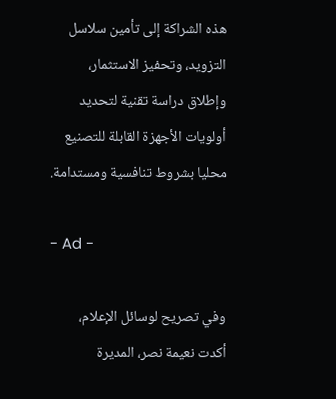هذه الشراكة إلى تأمين سلاسل التزويد، وتحفيز الاستثمار، وإطلاق دراسة تقنية لتحديد أولويات الأجهزة القابلة للتصنيع محليا بشروط تنافسية ومستدامة.

- Ad -

وفي تصريح لوسائل الإعلام، أكدت نعيمة نصر، المديرة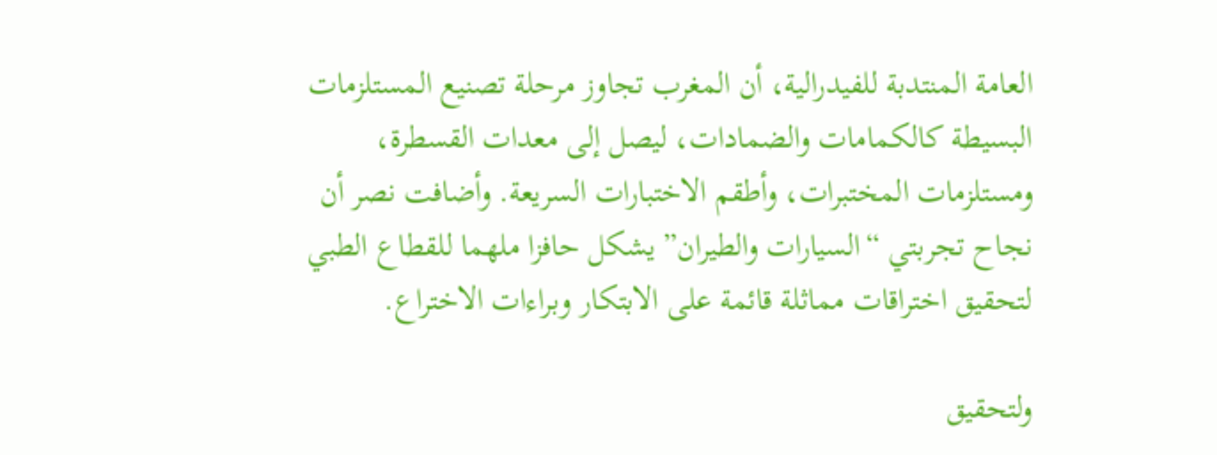العامة المنتدبة للفيدرالية، أن المغرب تجاوز مرحلة تصنيع المستلزمات البسيطة كالكمامات والضمادات، ليصل إلى معدات القسطرة، ومستلزمات المختبرات، وأطقم الاختبارات السريعة. وأضافت نصر أن نجاح تجربتي “السيارات والطيران” يشكل حافزا ملهما للقطاع الطبي لتحقيق اختراقات مماثلة قائمة على الابتكار وبراءات الاختراع.

ولتحقيق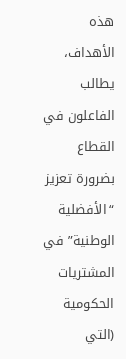هذه الأهداف، يطالب الفاعلون في القطاع بضرورة تعزيز “الأفضلية الوطنية” في المشتريات الحكومية (التي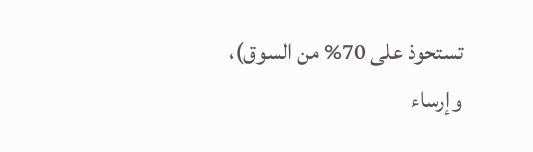تستحوذ على 70% من السوق)، وإرساء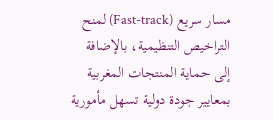مسار سريع (Fast-track) لمنح التراخيص التنظيمية، بالإضافة إلى حماية المنتجات المغربية بمعايير جودة دولية تسهل مأمورية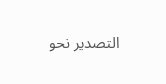التصدير نحو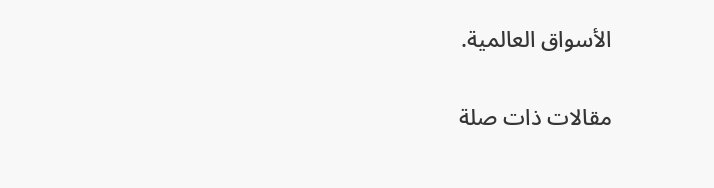الأسواق العالمية.

مقالات ذات صلة